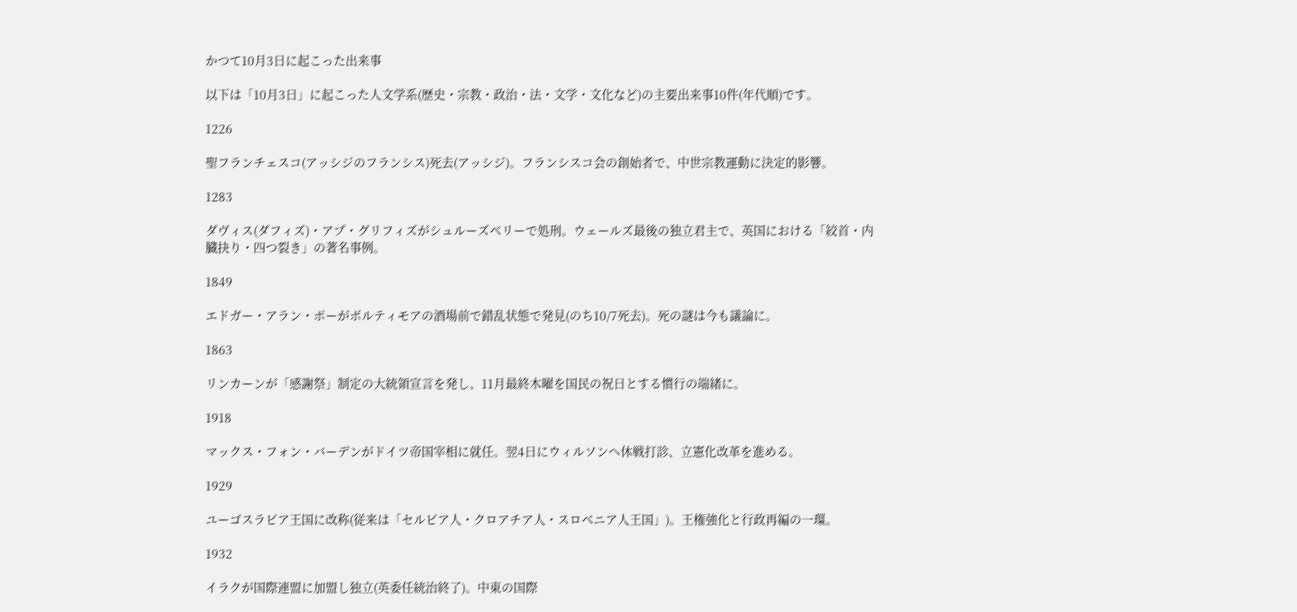かつて10月3日に起こった出来事

以下は「10月3日」に起こった人文学系(歴史・宗教・政治・法・文学・文化など)の主要出来事10件(年代順)です。

1226

聖フランチェスコ(アッシジのフランシス)死去(アッシジ)。フランシスコ会の創始者で、中世宗教運動に決定的影響。

1283

ダヴィス(ダフィズ)・アプ・グリフィズがシュルーズベリーで処刑。ウェールズ最後の独立君主で、英国における「絞首・内臓抉り・四つ裂き」の著名事例。

1849

エドガー・アラン・ポーがボルティモアの酒場前で錯乱状態で発見(のち10/7死去)。死の謎は今も議論に。

1863

リンカーンが「感謝祭」制定の大統領宣言を発し、11月最終木曜を国民の祝日とする慣行の端緒に。

1918

マックス・フォン・バーデンがドイツ帝国宰相に就任。翌4日にウィルソンへ休戦打診、立憲化改革を進める。

1929

ユーゴスラビア王国に改称(従来は「セルビア人・クロアチア人・スロベニア人王国」)。王権強化と行政再編の一環。

1932

イラクが国際連盟に加盟し独立(英委任統治終了)。中東の国際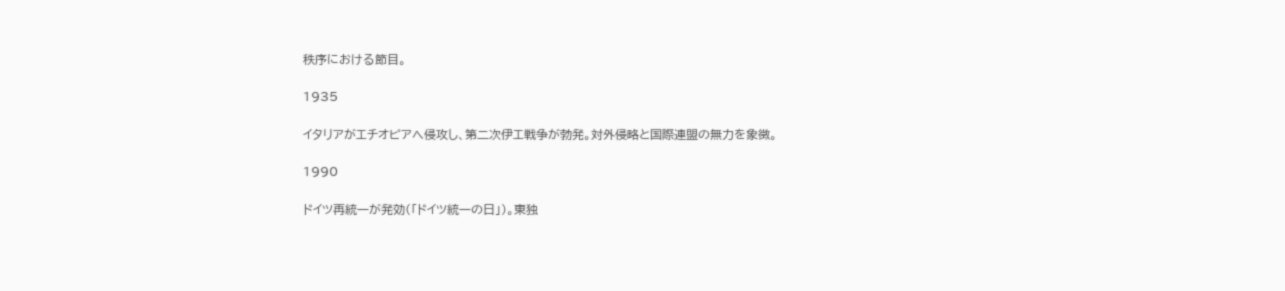秩序における節目。

1935

イタリアがエチオピアへ侵攻し、第二次伊エ戦争が勃発。対外侵略と国際連盟の無力を象徴。

1990

ドイツ再統一が発効(「ドイツ統一の日」)。東独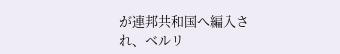が連邦共和国へ編入され、ベルリ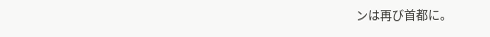ンは再び首都に。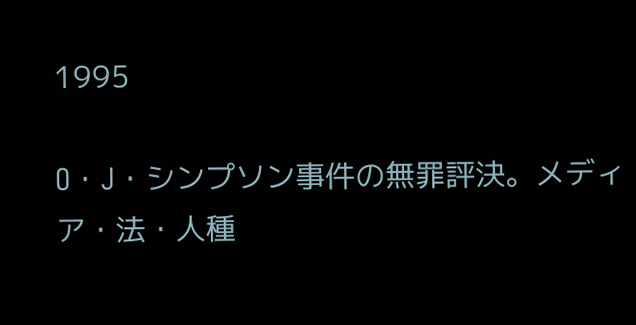1995

O・J・シンプソン事件の無罪評決。メディア・法・人種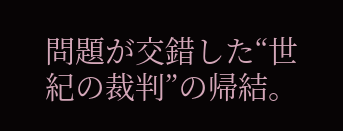問題が交錯した“世紀の裁判”の帰結。